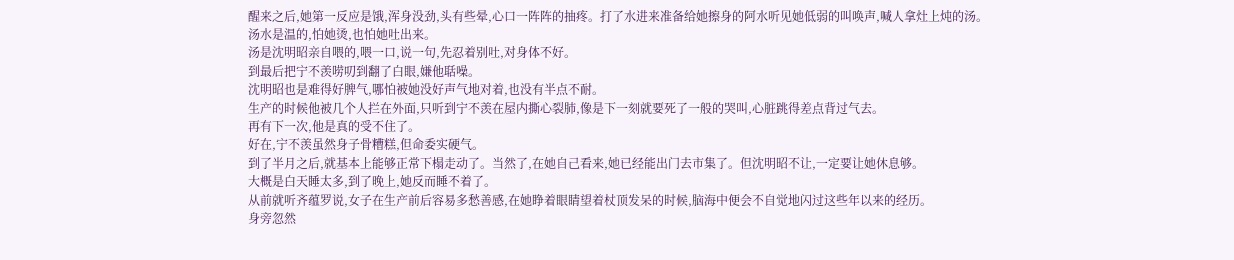醒来之后,她第一反应是饿,浑身没劲,头有些晕,心口一阵阵的抽疼。打了水进来准备给她擦身的阿水听见她低弱的叫唤声,喊人拿灶上炖的汤。
汤水是温的,怕她烫,也怕她吐出来。
汤是沈明昭亲自喂的,喂一口,说一句,先忍着别吐,对身体不好。
到最后把宁不羡唠叨到翻了白眼,嫌他聒噪。
沈明昭也是难得好脾气,哪怕被她没好声气地对着,也没有半点不耐。
生产的时候他被几个人拦在外面,只听到宁不羡在屋内撕心裂肺,像是下一刻就要死了一般的哭叫,心脏跳得差点背过气去。
再有下一次,他是真的受不住了。
好在,宁不羡虽然身子骨糟糕,但命委实硬气。
到了半月之后,就基本上能够正常下榻走动了。当然了,在她自己看来,她已经能出门去市集了。但沈明昭不让,一定要让她休息够。
大概是白天睡太多,到了晚上,她反而睡不着了。
从前就听齐蕴罗说,女子在生产前后容易多愁善感,在她睁着眼睛望着杖顶发呆的时候,脑海中便会不自觉地闪过这些年以来的经历。
身旁忽然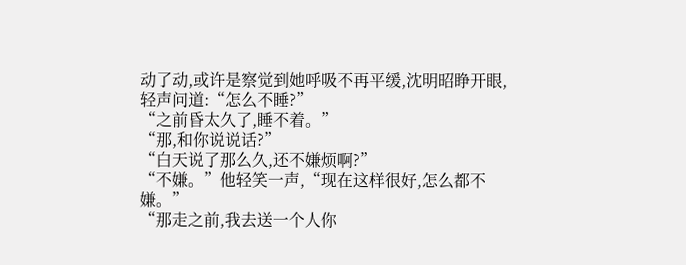动了动,或许是察觉到她呼吸不再平缓,沈明昭睁开眼,轻声问道:“怎么不睡?”
“之前昏太久了,睡不着。”
“那,和你说说话?”
“白天说了那么久,还不嫌烦啊?”
“不嫌。”他轻笑一声,“现在这样很好,怎么都不嫌。”
“那走之前,我去送一个人你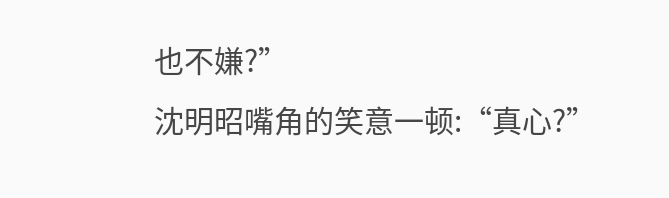也不嫌?”
沈明昭嘴角的笑意一顿:“真心?”